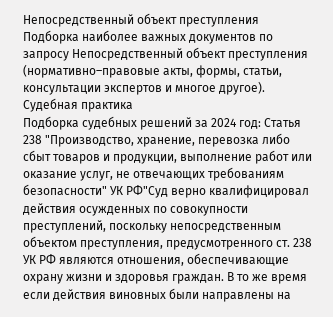Непосредственный объект преступления
Подборка наиболее важных документов по запросу Непосредственный объект преступления (нормативно–правовые акты, формы, статьи, консультации экспертов и многое другое).
Судебная практика
Подборка судебных решений за 2024 год: Статья 238 "Производство, хранение, перевозка либо сбыт товаров и продукции, выполнение работ или оказание услуг, не отвечающих требованиям безопасности" УК РФ"Суд верно квалифицировал действия осужденных по совокупности преступлений, поскольку непосредственным объектом преступления, предусмотренного ст. 238 УК РФ являются отношения, обеспечивающие охрану жизни и здоровья граждан. В то же время если действия виновных были направлены на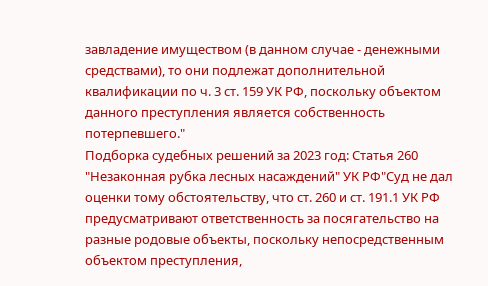завладение имуществом (в данном случае - денежными средствами), то они подлежат дополнительной квалификации по ч. 3 ст. 159 УК РФ, поскольку объектом данного преступления является собственность потерпевшего."
Подборка судебных решений за 2023 год: Статья 260 "Незаконная рубка лесных насаждений" УК РФ"Суд не дал оценки тому обстоятельству, что ст. 260 и ст. 191.1 УК РФ предусматривают ответственность за посягательство на разные родовые объекты, поскольку непосредственным объектом преступления,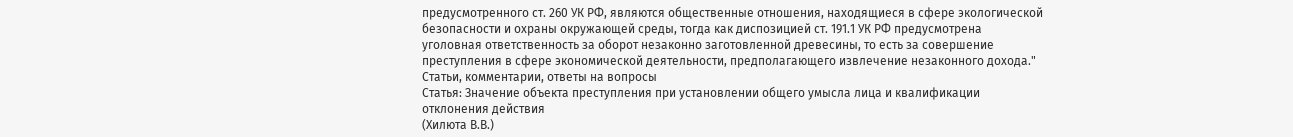предусмотренного ст. 260 УК РФ, являются общественные отношения, находящиеся в сфере экологической безопасности и охраны окружающей среды, тогда как диспозицией ст. 191.1 УК РФ предусмотрена уголовная ответственность за оборот незаконно заготовленной древесины, то есть за совершение преступления в сфере экономической деятельности, предполагающего извлечение незаконного дохода."
Статьи, комментарии, ответы на вопросы
Статья: Значение объекта преступления при установлении общего умысла лица и квалификации отклонения действия
(Хилюта В.В.)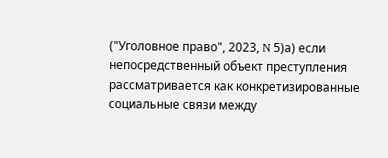("Уголовное право", 2023, N 5)а) если непосредственный объект преступления рассматривается как конкретизированные социальные связи между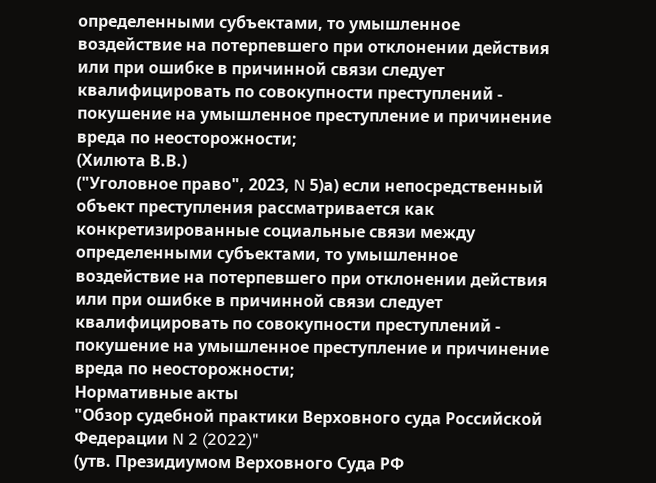определенными субъектами, то умышленное воздействие на потерпевшего при отклонении действия или при ошибке в причинной связи следует квалифицировать по совокупности преступлений - покушение на умышленное преступление и причинение вреда по неосторожности;
(Хилюта В.В.)
("Уголовное право", 2023, N 5)а) если непосредственный объект преступления рассматривается как конкретизированные социальные связи между определенными субъектами, то умышленное воздействие на потерпевшего при отклонении действия или при ошибке в причинной связи следует квалифицировать по совокупности преступлений - покушение на умышленное преступление и причинение вреда по неосторожности;
Нормативные акты
"Обзор судебной практики Верховного суда Российской Федерации N 2 (2022)"
(утв. Президиумом Верховного Суда РФ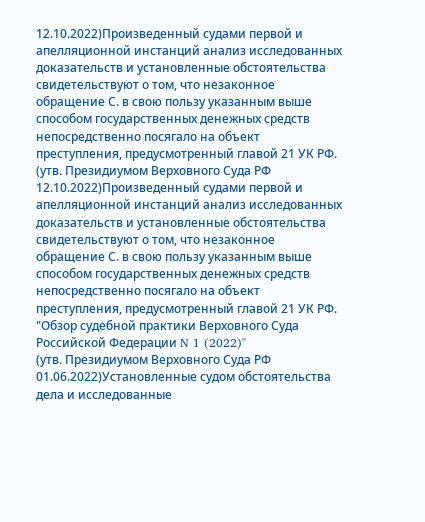12.10.2022)Произведенный судами первой и апелляционной инстанций анализ исследованных доказательств и установленные обстоятельства свидетельствуют о том, что незаконное обращение С. в свою пользу указанным выше способом государственных денежных средств непосредственно посягало на объект преступления, предусмотренный главой 21 УК РФ.
(утв. Президиумом Верховного Суда РФ 12.10.2022)Произведенный судами первой и апелляционной инстанций анализ исследованных доказательств и установленные обстоятельства свидетельствуют о том, что незаконное обращение С. в свою пользу указанным выше способом государственных денежных средств непосредственно посягало на объект преступления, предусмотренный главой 21 УК РФ.
"Обзор судебной практики Верховного Суда Российской Федерации N 1 (2022)"
(утв. Президиумом Верховного Суда РФ 01.06.2022)Установленные судом обстоятельства дела и исследованные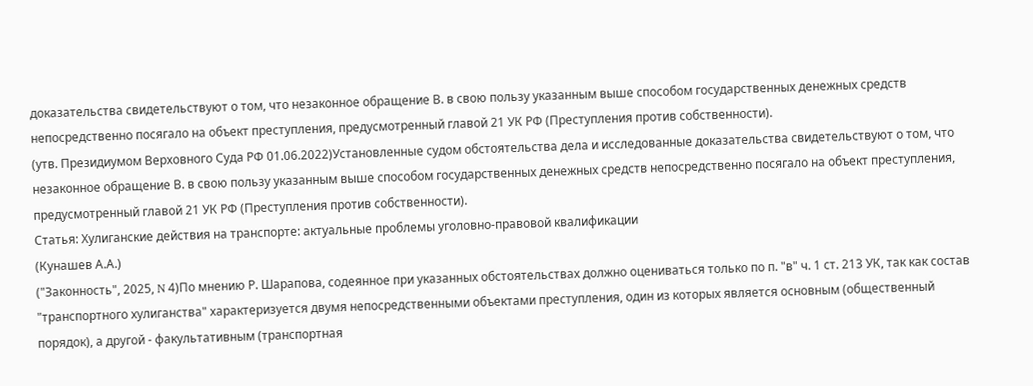доказательства свидетельствуют о том, что незаконное обращение В. в свою пользу указанным выше способом государственных денежных средств непосредственно посягало на объект преступления, предусмотренный главой 21 УК РФ (Преступления против собственности).
(утв. Президиумом Верховного Суда РФ 01.06.2022)Установленные судом обстоятельства дела и исследованные доказательства свидетельствуют о том, что незаконное обращение В. в свою пользу указанным выше способом государственных денежных средств непосредственно посягало на объект преступления, предусмотренный главой 21 УК РФ (Преступления против собственности).
Статья: Хулиганские действия на транспорте: актуальные проблемы уголовно-правовой квалификации
(Кунашев А.А.)
("Законность", 2025, N 4)По мнению Р. Шарапова, содеянное при указанных обстоятельствах должно оцениваться только по п. "в" ч. 1 ст. 213 УК, так как состав "транспортного хулиганства" характеризуется двумя непосредственными объектами преступления, один из которых является основным (общественный порядок), а другой - факультативным (транспортная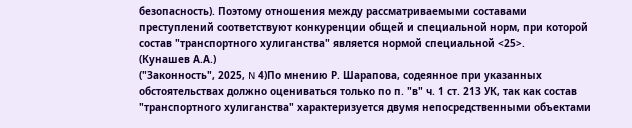безопасность). Поэтому отношения между рассматриваемыми составами преступлений соответствуют конкуренции общей и специальной норм, при которой состав "транспортного хулиганства" является нормой специальной <25>.
(Кунашев А.А.)
("Законность", 2025, N 4)По мнению Р. Шарапова, содеянное при указанных обстоятельствах должно оцениваться только по п. "в" ч. 1 ст. 213 УК, так как состав "транспортного хулиганства" характеризуется двумя непосредственными объектами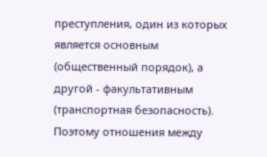преступления, один из которых является основным (общественный порядок), а другой - факультативным (транспортная безопасность). Поэтому отношения между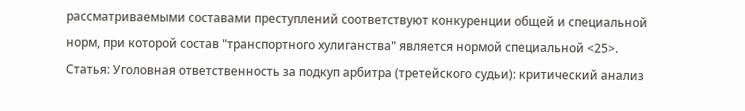рассматриваемыми составами преступлений соответствуют конкуренции общей и специальной норм, при которой состав "транспортного хулиганства" является нормой специальной <25>.
Статья: Уголовная ответственность за подкуп арбитра (третейского судьи): критический анализ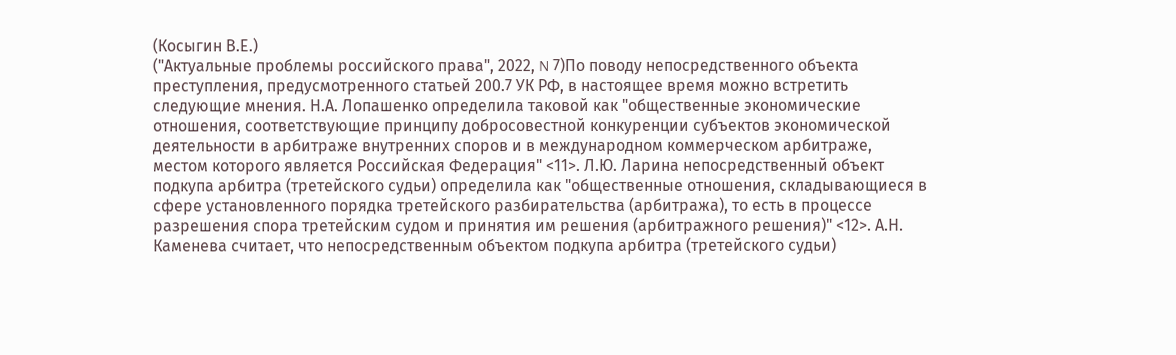(Косыгин В.Е.)
("Актуальные проблемы российского права", 2022, N 7)По поводу непосредственного объекта преступления, предусмотренного статьей 200.7 УК РФ, в настоящее время можно встретить следующие мнения. Н.А. Лопашенко определила таковой как "общественные экономические отношения, соответствующие принципу добросовестной конкуренции субъектов экономической деятельности в арбитраже внутренних споров и в международном коммерческом арбитраже, местом которого является Российская Федерация" <11>. Л.Ю. Ларина непосредственный объект подкупа арбитра (третейского судьи) определила как "общественные отношения, складывающиеся в сфере установленного порядка третейского разбирательства (арбитража), то есть в процессе разрешения спора третейским судом и принятия им решения (арбитражного решения)" <12>. А.Н. Каменева считает, что непосредственным объектом подкупа арбитра (третейского судьи)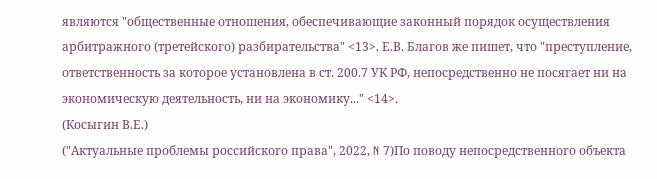являются "общественные отношения, обеспечивающие законный порядок осуществления арбитражного (третейского) разбирательства" <13>. Е.В. Благов же пишет, что "преступление, ответственность за которое установлена в ст. 200.7 УК РФ, непосредственно не посягает ни на экономическую деятельность, ни на экономику..." <14>.
(Косыгин В.Е.)
("Актуальные проблемы российского права", 2022, N 7)По поводу непосредственного объекта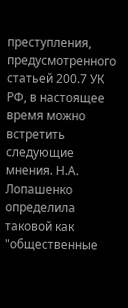преступления, предусмотренного статьей 200.7 УК РФ, в настоящее время можно встретить следующие мнения. Н.А. Лопашенко определила таковой как "общественные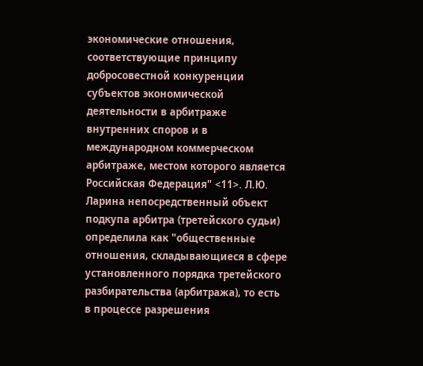экономические отношения, соответствующие принципу добросовестной конкуренции субъектов экономической деятельности в арбитраже внутренних споров и в международном коммерческом арбитраже, местом которого является Российская Федерация" <11>. Л.Ю. Ларина непосредственный объект подкупа арбитра (третейского судьи) определила как "общественные отношения, складывающиеся в сфере установленного порядка третейского разбирательства (арбитража), то есть в процессе разрешения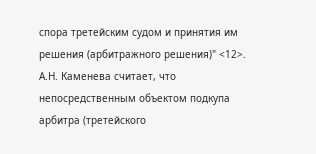спора третейским судом и принятия им решения (арбитражного решения)" <12>. А.Н. Каменева считает, что непосредственным объектом подкупа арбитра (третейского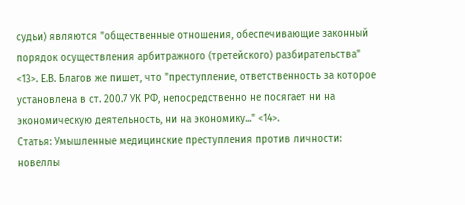судьи) являются "общественные отношения, обеспечивающие законный порядок осуществления арбитражного (третейского) разбирательства" <13>. Е.В. Благов же пишет, что "преступление, ответственность за которое установлена в ст. 200.7 УК РФ, непосредственно не посягает ни на экономическую деятельность, ни на экономику..." <14>.
Статья: Умышленные медицинские преступления против личности: новеллы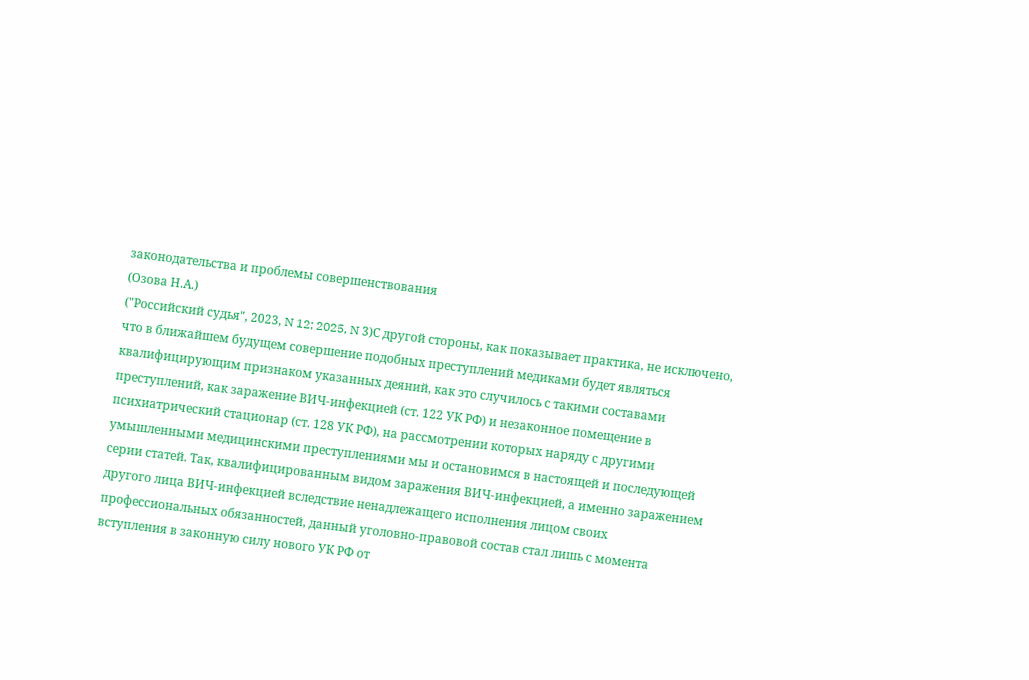законодательства и проблемы совершенствования
(Озова Н.А.)
("Российский судья", 2023, N 12; 2025, N 3)С другой стороны, как показывает практика, не исключено, что в ближайшем будущем совершение подобных преступлений медиками будет являться квалифицирующим признаком указанных деяний, как это случилось с такими составами преступлений, как заражение ВИЧ-инфекцией (ст. 122 УК РФ) и незаконное помещение в психиатрический стационар (ст. 128 УК РФ), на рассмотрении которых наряду с другими умышленными медицинскими преступлениями мы и остановимся в настоящей и последующей серии статей. Так, квалифицированным видом заражения ВИЧ-инфекцией, а именно заражением другого лица ВИЧ-инфекцией вследствие ненадлежащего исполнения лицом своих профессиональных обязанностей, данный уголовно-правовой состав стал лишь с момента вступления в законную силу нового УК РФ от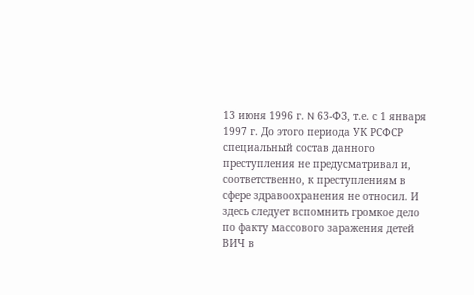13 июня 1996 г. N 63-ФЗ, т.е. с 1 января 1997 г. До этого периода УК РСФСР специальный состав данного преступления не предусматривал и, соответственно, к преступлениям в сфере здравоохранения не относил. И здесь следует вспомнить громкое дело по факту массового заражения детей ВИЧ в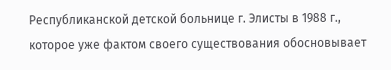Республиканской детской больнице г. Элисты в 1988 г., которое уже фактом своего существования обосновывает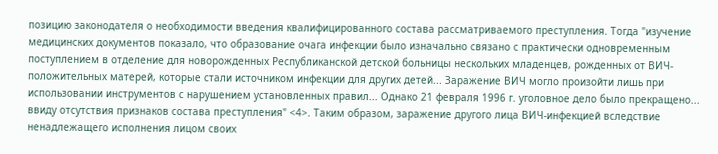позицию законодателя о необходимости введения квалифицированного состава рассматриваемого преступления. Тогда "изучение медицинских документов показало, что образование очага инфекции было изначально связано с практически одновременным поступлением в отделение для новорожденных Республиканской детской больницы нескольких младенцев, рожденных от ВИЧ-положительных матерей, которые стали источником инфекции для других детей... Заражение ВИЧ могло произойти лишь при использовании инструментов с нарушением установленных правил... Однако 21 февраля 1996 г. уголовное дело было прекращено... ввиду отсутствия признаков состава преступления" <4>. Таким образом, заражение другого лица ВИЧ-инфекцией вследствие ненадлежащего исполнения лицом своих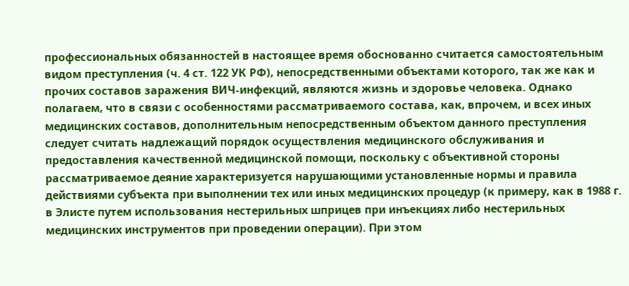профессиональных обязанностей в настоящее время обоснованно считается самостоятельным видом преступления (ч. 4 ст. 122 УК РФ), непосредственными объектами которого, так же как и прочих составов заражения ВИЧ-инфекций, являются жизнь и здоровье человека. Однако полагаем, что в связи с особенностями рассматриваемого состава, как, впрочем, и всех иных медицинских составов, дополнительным непосредственным объектом данного преступления следует считать надлежащий порядок осуществления медицинского обслуживания и предоставления качественной медицинской помощи, поскольку с объективной стороны рассматриваемое деяние характеризуется нарушающими установленные нормы и правила действиями субъекта при выполнении тех или иных медицинских процедур (к примеру, как в 1988 г. в Элисте путем использования нестерильных шприцев при инъекциях либо нестерильных медицинских инструментов при проведении операции). При этом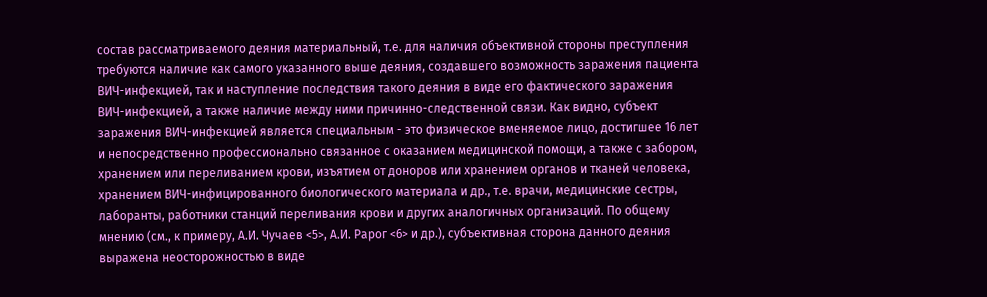состав рассматриваемого деяния материальный, т.е. для наличия объективной стороны преступления требуются наличие как самого указанного выше деяния, создавшего возможность заражения пациента ВИЧ-инфекцией, так и наступление последствия такого деяния в виде его фактического заражения ВИЧ-инфекцией, а также наличие между ними причинно-следственной связи. Как видно, субъект заражения ВИЧ-инфекцией является специальным - это физическое вменяемое лицо, достигшее 16 лет и непосредственно профессионально связанное с оказанием медицинской помощи, а также с забором, хранением или переливанием крови, изъятием от доноров или хранением органов и тканей человека, хранением ВИЧ-инфицированного биологического материала и др., т.е. врачи, медицинские сестры, лаборанты, работники станций переливания крови и других аналогичных организаций. По общему мнению (см., к примеру, А.И. Чучаев <5>, А.И. Рарог <6> и др.), субъективная сторона данного деяния выражена неосторожностью в виде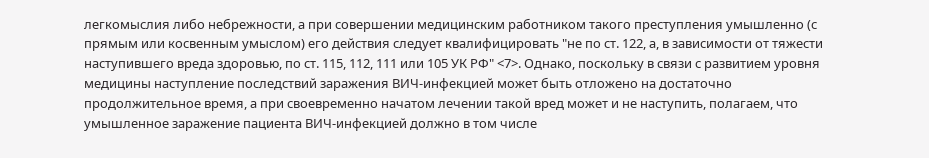легкомыслия либо небрежности, а при совершении медицинским работником такого преступления умышленно (с прямым или косвенным умыслом) его действия следует квалифицировать "не по ст. 122, а, в зависимости от тяжести наступившего вреда здоровью, по ст. 115, 112, 111 или 105 УК РФ" <7>. Однако, поскольку в связи с развитием уровня медицины наступление последствий заражения ВИЧ-инфекцией может быть отложено на достаточно продолжительное время, а при своевременно начатом лечении такой вред может и не наступить, полагаем, что умышленное заражение пациента ВИЧ-инфекцией должно в том числе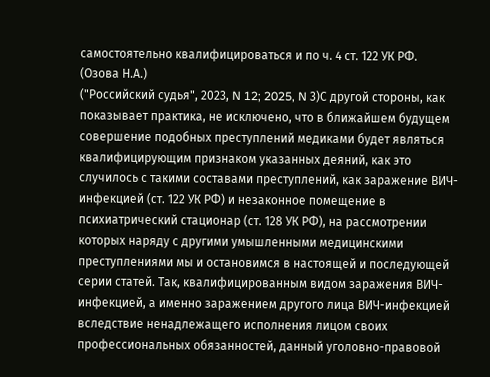самостоятельно квалифицироваться и по ч. 4 ст. 122 УК РФ.
(Озова Н.А.)
("Российский судья", 2023, N 12; 2025, N 3)С другой стороны, как показывает практика, не исключено, что в ближайшем будущем совершение подобных преступлений медиками будет являться квалифицирующим признаком указанных деяний, как это случилось с такими составами преступлений, как заражение ВИЧ-инфекцией (ст. 122 УК РФ) и незаконное помещение в психиатрический стационар (ст. 128 УК РФ), на рассмотрении которых наряду с другими умышленными медицинскими преступлениями мы и остановимся в настоящей и последующей серии статей. Так, квалифицированным видом заражения ВИЧ-инфекцией, а именно заражением другого лица ВИЧ-инфекцией вследствие ненадлежащего исполнения лицом своих профессиональных обязанностей, данный уголовно-правовой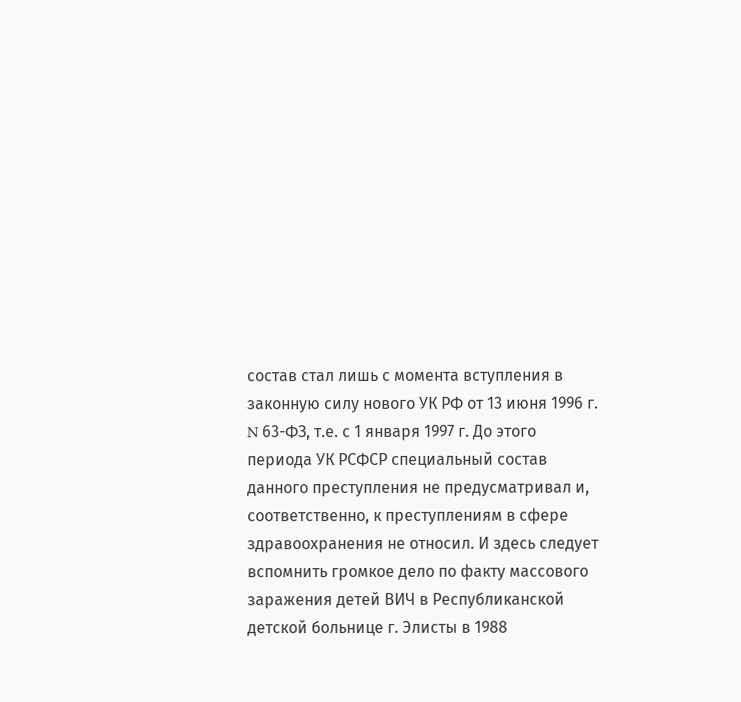состав стал лишь с момента вступления в законную силу нового УК РФ от 13 июня 1996 г. N 63-ФЗ, т.е. с 1 января 1997 г. До этого периода УК РСФСР специальный состав данного преступления не предусматривал и, соответственно, к преступлениям в сфере здравоохранения не относил. И здесь следует вспомнить громкое дело по факту массового заражения детей ВИЧ в Республиканской детской больнице г. Элисты в 1988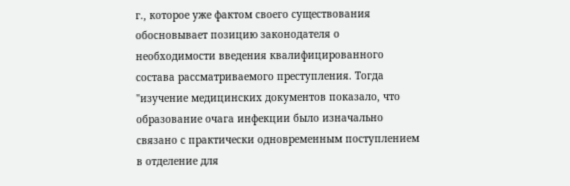г., которое уже фактом своего существования обосновывает позицию законодателя о необходимости введения квалифицированного состава рассматриваемого преступления. Тогда "изучение медицинских документов показало, что образование очага инфекции было изначально связано с практически одновременным поступлением в отделение для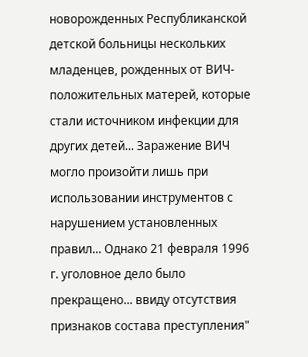новорожденных Республиканской детской больницы нескольких младенцев, рожденных от ВИЧ-положительных матерей, которые стали источником инфекции для других детей... Заражение ВИЧ могло произойти лишь при использовании инструментов с нарушением установленных правил... Однако 21 февраля 1996 г. уголовное дело было прекращено... ввиду отсутствия признаков состава преступления"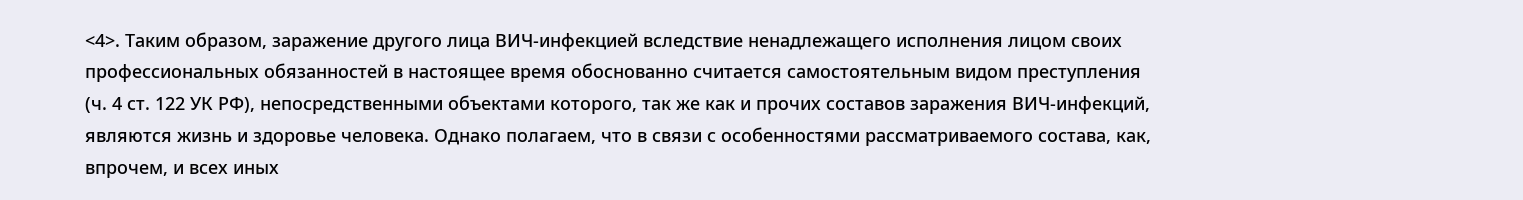<4>. Таким образом, заражение другого лица ВИЧ-инфекцией вследствие ненадлежащего исполнения лицом своих профессиональных обязанностей в настоящее время обоснованно считается самостоятельным видом преступления (ч. 4 ст. 122 УК РФ), непосредственными объектами которого, так же как и прочих составов заражения ВИЧ-инфекций, являются жизнь и здоровье человека. Однако полагаем, что в связи с особенностями рассматриваемого состава, как, впрочем, и всех иных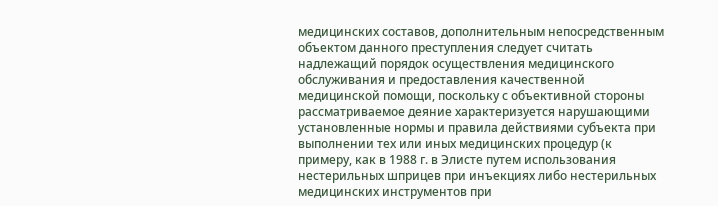медицинских составов, дополнительным непосредственным объектом данного преступления следует считать надлежащий порядок осуществления медицинского обслуживания и предоставления качественной медицинской помощи, поскольку с объективной стороны рассматриваемое деяние характеризуется нарушающими установленные нормы и правила действиями субъекта при выполнении тех или иных медицинских процедур (к примеру, как в 1988 г. в Элисте путем использования нестерильных шприцев при инъекциях либо нестерильных медицинских инструментов при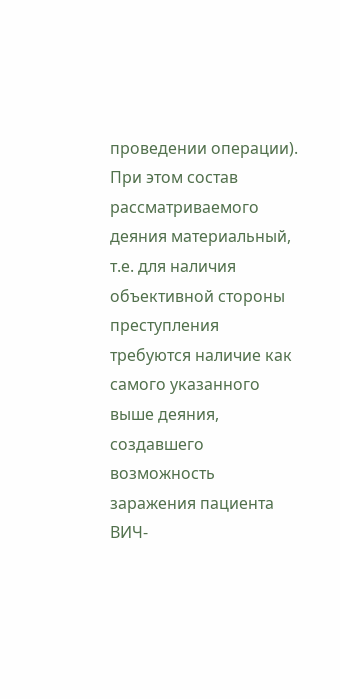проведении операции). При этом состав рассматриваемого деяния материальный, т.е. для наличия объективной стороны преступления требуются наличие как самого указанного выше деяния, создавшего возможность заражения пациента ВИЧ-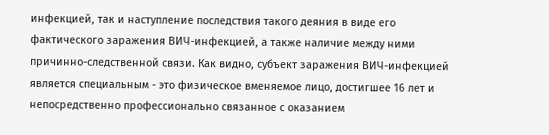инфекцией, так и наступление последствия такого деяния в виде его фактического заражения ВИЧ-инфекцией, а также наличие между ними причинно-следственной связи. Как видно, субъект заражения ВИЧ-инфекцией является специальным - это физическое вменяемое лицо, достигшее 16 лет и непосредственно профессионально связанное с оказанием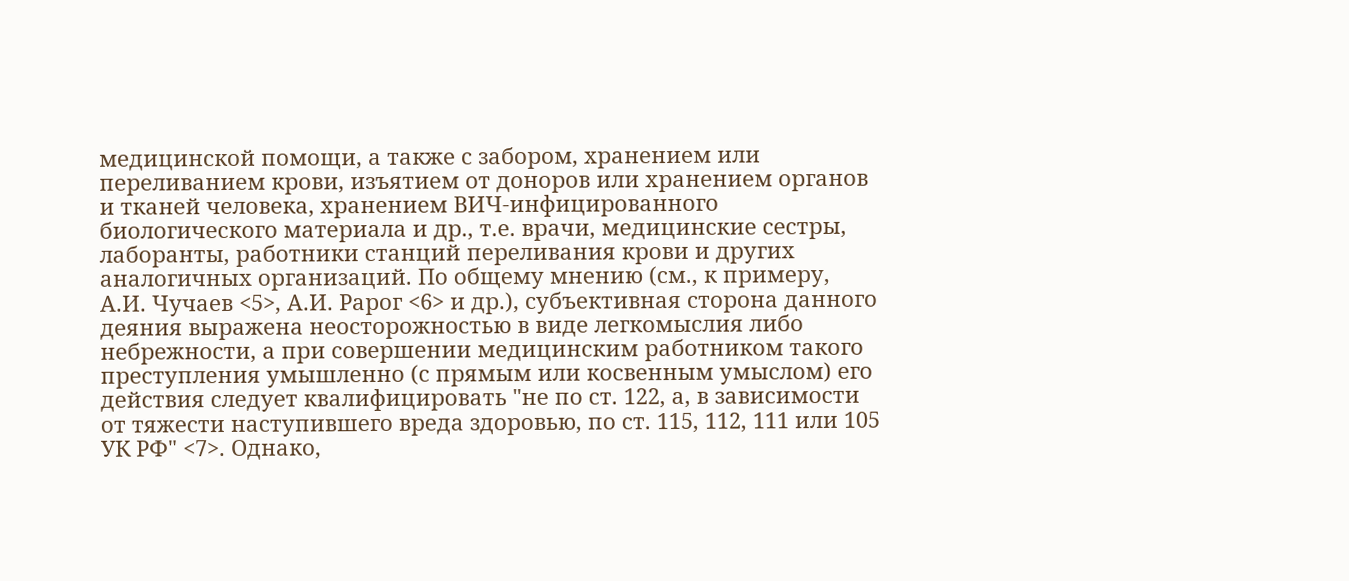медицинской помощи, а также с забором, хранением или переливанием крови, изъятием от доноров или хранением органов и тканей человека, хранением ВИЧ-инфицированного биологического материала и др., т.е. врачи, медицинские сестры, лаборанты, работники станций переливания крови и других аналогичных организаций. По общему мнению (см., к примеру, А.И. Чучаев <5>, А.И. Рарог <6> и др.), субъективная сторона данного деяния выражена неосторожностью в виде легкомыслия либо небрежности, а при совершении медицинским работником такого преступления умышленно (с прямым или косвенным умыслом) его действия следует квалифицировать "не по ст. 122, а, в зависимости от тяжести наступившего вреда здоровью, по ст. 115, 112, 111 или 105 УК РФ" <7>. Однако,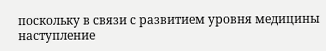поскольку в связи с развитием уровня медицины наступление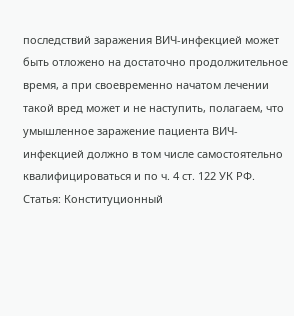последствий заражения ВИЧ-инфекцией может быть отложено на достаточно продолжительное время, а при своевременно начатом лечении такой вред может и не наступить, полагаем, что умышленное заражение пациента ВИЧ-инфекцией должно в том числе самостоятельно квалифицироваться и по ч. 4 ст. 122 УК РФ.
Статья: Конституционный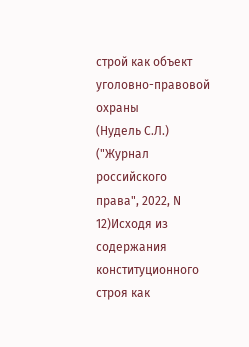строй как объект уголовно-правовой охраны
(Нудель С.Л.)
("Журнал российского права", 2022, N 12)Исходя из содержания конституционного строя как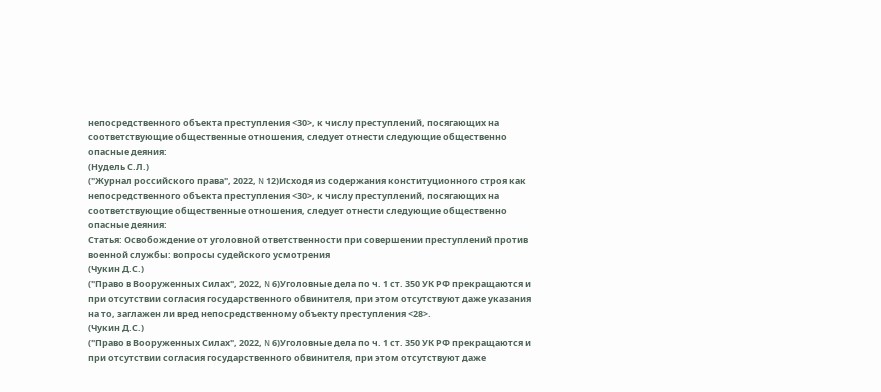непосредственного объекта преступления <30>, к числу преступлений, посягающих на соответствующие общественные отношения, следует отнести следующие общественно опасные деяния:
(Нудель С.Л.)
("Журнал российского права", 2022, N 12)Исходя из содержания конституционного строя как непосредственного объекта преступления <30>, к числу преступлений, посягающих на соответствующие общественные отношения, следует отнести следующие общественно опасные деяния:
Статья: Освобождение от уголовной ответственности при совершении преступлений против военной службы: вопросы судейского усмотрения
(Чукин Д.С.)
("Право в Вооруженных Силах", 2022, N 6)Уголовные дела по ч. 1 ст. 350 УК РФ прекращаются и при отсутствии согласия государственного обвинителя, при этом отсутствуют даже указания на то, заглажен ли вред непосредственному объекту преступления <28>.
(Чукин Д.С.)
("Право в Вооруженных Силах", 2022, N 6)Уголовные дела по ч. 1 ст. 350 УК РФ прекращаются и при отсутствии согласия государственного обвинителя, при этом отсутствуют даже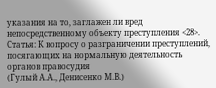указания на то, заглажен ли вред непосредственному объекту преступления <28>.
Статья: К вопросу о разграничении преступлений, посягающих на нормальную деятельность органов правосудия
(Гулый А.А., Денисенко М.В.)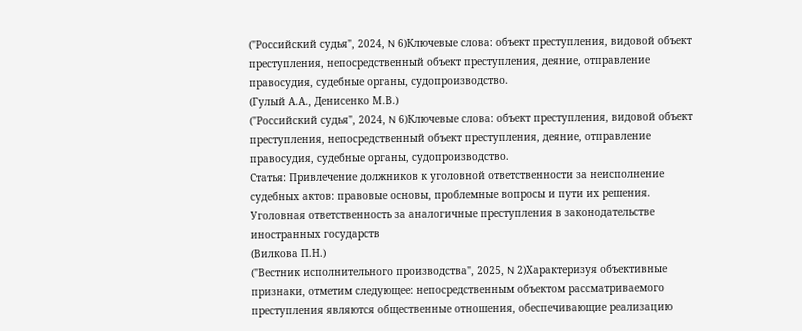("Российский судья", 2024, N 6)Ключевые слова: объект преступления, видовой объект преступления, непосредственный объект преступления, деяние, отправление правосудия, судебные органы, судопроизводство.
(Гулый А.А., Денисенко М.В.)
("Российский судья", 2024, N 6)Ключевые слова: объект преступления, видовой объект преступления, непосредственный объект преступления, деяние, отправление правосудия, судебные органы, судопроизводство.
Статья: Привлечение должников к уголовной ответственности за неисполнение судебных актов: правовые основы, проблемные вопросы и пути их решения. Уголовная ответственность за аналогичные преступления в законодательстве иностранных государств
(Вилкова П.Н.)
("Вестник исполнительного производства", 2025, N 2)Характеризуя объективные признаки, отметим следующее: непосредственным объектом рассматриваемого преступления являются общественные отношения, обеспечивающие реализацию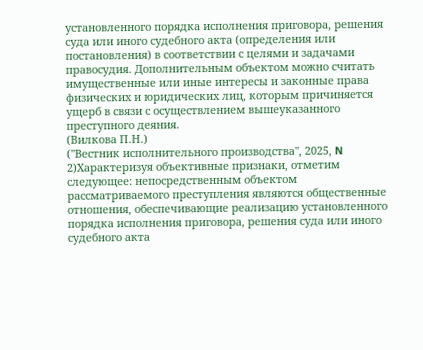установленного порядка исполнения приговора, решения суда или иного судебного акта (определения или постановления) в соответствии с целями и задачами правосудия. Дополнительным объектом можно считать имущественные или иные интересы и законные права физических и юридических лиц, которым причиняется ущерб в связи с осуществлением вышеуказанного преступного деяния.
(Вилкова П.Н.)
("Вестник исполнительного производства", 2025, N 2)Характеризуя объективные признаки, отметим следующее: непосредственным объектом рассматриваемого преступления являются общественные отношения, обеспечивающие реализацию установленного порядка исполнения приговора, решения суда или иного судебного акта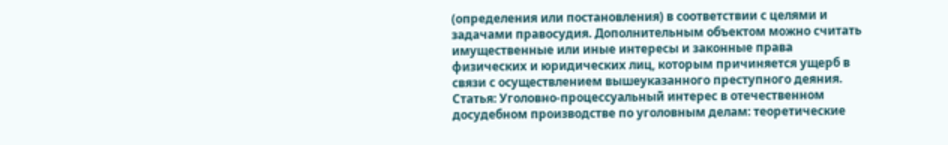(определения или постановления) в соответствии с целями и задачами правосудия. Дополнительным объектом можно считать имущественные или иные интересы и законные права физических и юридических лиц, которым причиняется ущерб в связи с осуществлением вышеуказанного преступного деяния.
Статья: Уголовно-процессуальный интерес в отечественном досудебном производстве по уголовным делам: теоретические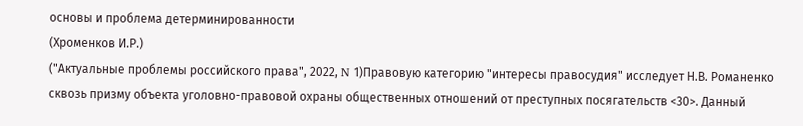основы и проблема детерминированности
(Хроменков И.Р.)
("Актуальные проблемы российского права", 2022, N 1)Правовую категорию "интересы правосудия" исследует Н.В. Романенко сквозь призму объекта уголовно-правовой охраны общественных отношений от преступных посягательств <30>. Данный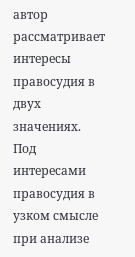автор рассматривает интересы правосудия в двух значениях. Под интересами правосудия в узком смысле при анализе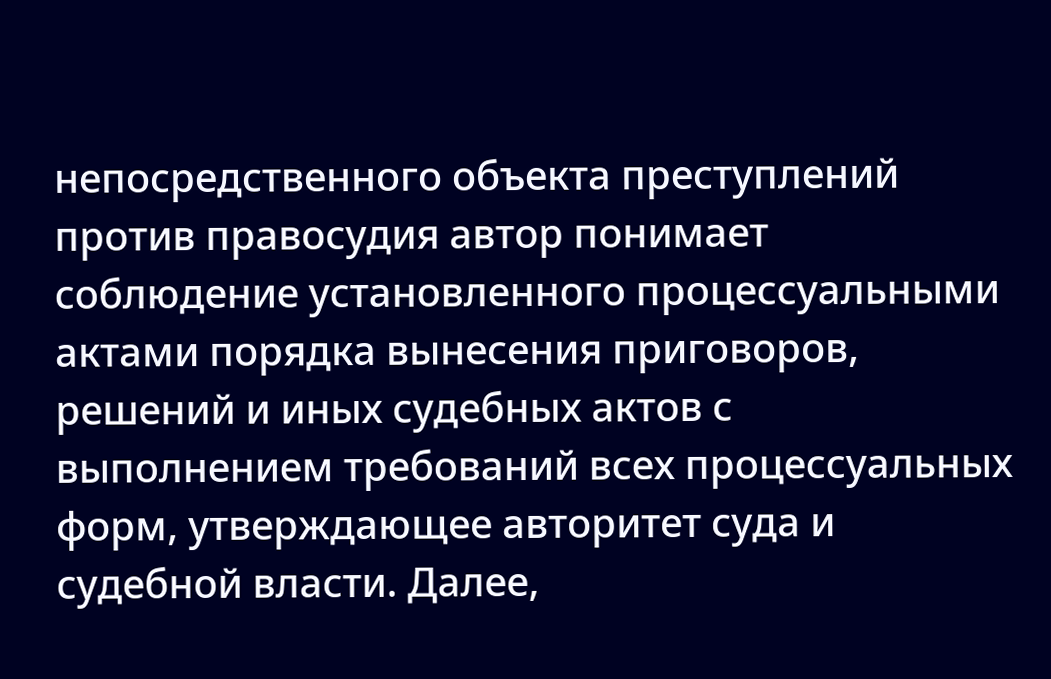непосредственного объекта преступлений против правосудия автор понимает соблюдение установленного процессуальными актами порядка вынесения приговоров, решений и иных судебных актов с выполнением требований всех процессуальных форм, утверждающее авторитет суда и судебной власти. Далее,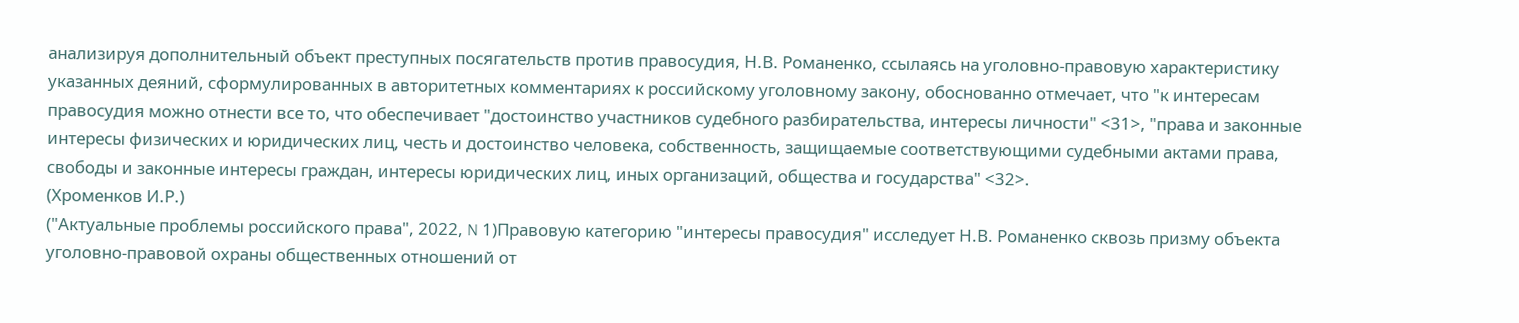анализируя дополнительный объект преступных посягательств против правосудия, Н.В. Романенко, ссылаясь на уголовно-правовую характеристику указанных деяний, сформулированных в авторитетных комментариях к российскому уголовному закону, обоснованно отмечает, что "к интересам правосудия можно отнести все то, что обеспечивает "достоинство участников судебного разбирательства, интересы личности" <31>, "права и законные интересы физических и юридических лиц, честь и достоинство человека, собственность, защищаемые соответствующими судебными актами права, свободы и законные интересы граждан, интересы юридических лиц, иных организаций, общества и государства" <32>.
(Хроменков И.Р.)
("Актуальные проблемы российского права", 2022, N 1)Правовую категорию "интересы правосудия" исследует Н.В. Романенко сквозь призму объекта уголовно-правовой охраны общественных отношений от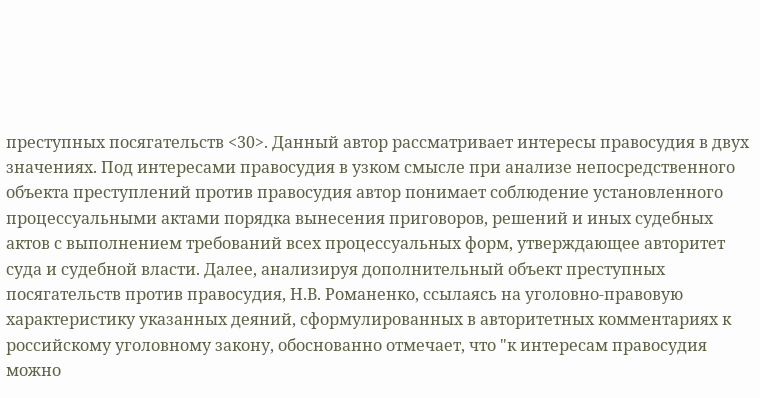преступных посягательств <30>. Данный автор рассматривает интересы правосудия в двух значениях. Под интересами правосудия в узком смысле при анализе непосредственного объекта преступлений против правосудия автор понимает соблюдение установленного процессуальными актами порядка вынесения приговоров, решений и иных судебных актов с выполнением требований всех процессуальных форм, утверждающее авторитет суда и судебной власти. Далее, анализируя дополнительный объект преступных посягательств против правосудия, Н.В. Романенко, ссылаясь на уголовно-правовую характеристику указанных деяний, сформулированных в авторитетных комментариях к российскому уголовному закону, обоснованно отмечает, что "к интересам правосудия можно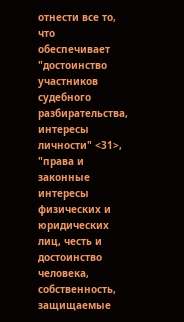отнести все то, что обеспечивает "достоинство участников судебного разбирательства, интересы личности" <31>, "права и законные интересы физических и юридических лиц, честь и достоинство человека, собственность, защищаемые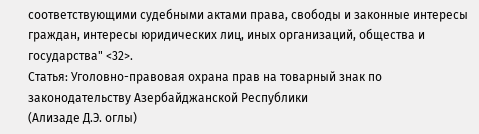соответствующими судебными актами права, свободы и законные интересы граждан, интересы юридических лиц, иных организаций, общества и государства" <32>.
Статья: Уголовно-правовая охрана прав на товарный знак по законодательству Азербайджанской Республики
(Ализаде Д.Э. оглы)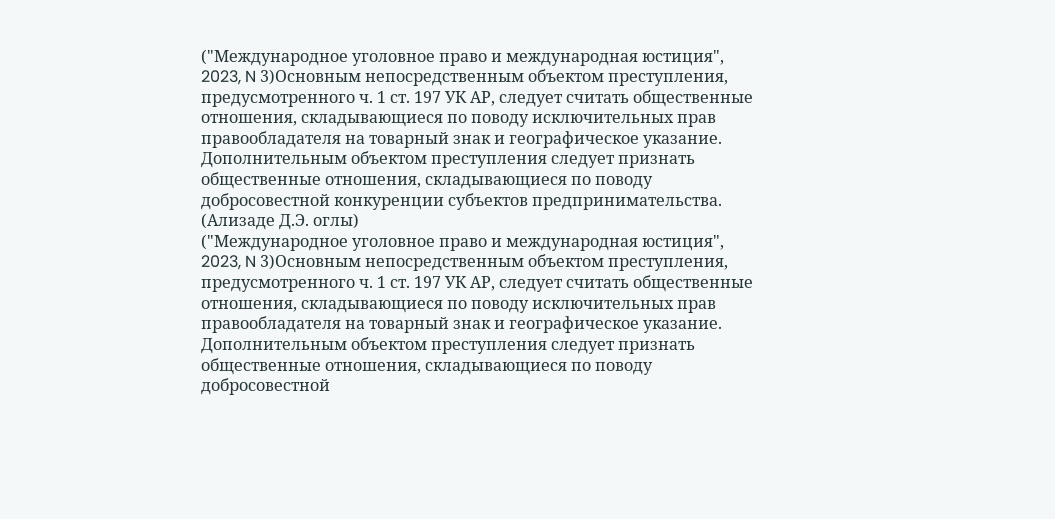("Международное уголовное право и международная юстиция", 2023, N 3)Основным непосредственным объектом преступления, предусмотренного ч. 1 ст. 197 УК АР, следует считать общественные отношения, складывающиеся по поводу исключительных прав правообладателя на товарный знак и географическое указание. Дополнительным объектом преступления следует признать общественные отношения, складывающиеся по поводу добросовестной конкуренции субъектов предпринимательства.
(Ализаде Д.Э. оглы)
("Международное уголовное право и международная юстиция", 2023, N 3)Основным непосредственным объектом преступления, предусмотренного ч. 1 ст. 197 УК АР, следует считать общественные отношения, складывающиеся по поводу исключительных прав правообладателя на товарный знак и географическое указание. Дополнительным объектом преступления следует признать общественные отношения, складывающиеся по поводу добросовестной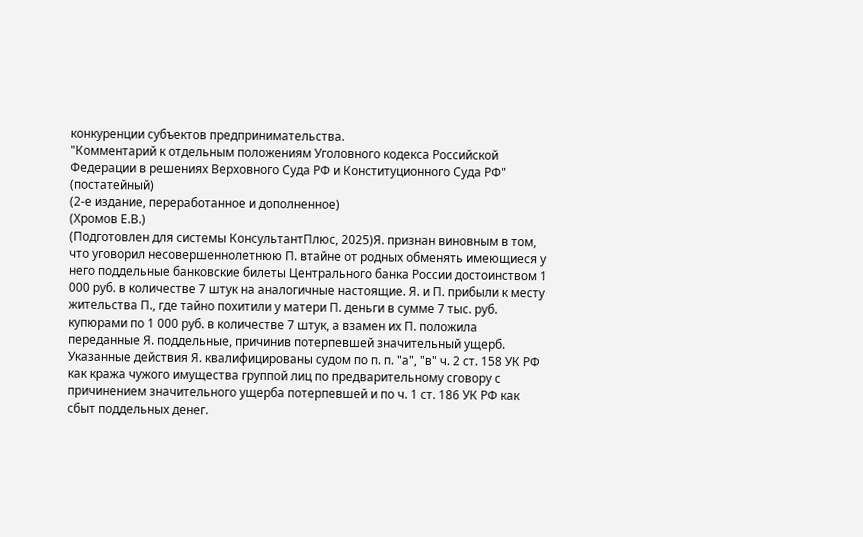конкуренции субъектов предпринимательства.
"Комментарий к отдельным положениям Уголовного кодекса Российской Федерации в решениях Верховного Суда РФ и Конституционного Суда РФ"
(постатейный)
(2-е издание, переработанное и дополненное)
(Хромов Е.В.)
(Подготовлен для системы КонсультантПлюс, 2025)Я. признан виновным в том, что уговорил несовершеннолетнюю П. втайне от родных обменять имеющиеся у него поддельные банковские билеты Центрального банка России достоинством 1 000 руб. в количестве 7 штук на аналогичные настоящие. Я. и П. прибыли к месту жительства П., где тайно похитили у матери П. деньги в сумме 7 тыс. руб. купюрами по 1 000 руб. в количестве 7 штук, а взамен их П. положила переданные Я. поддельные, причинив потерпевшей значительный ущерб. Указанные действия Я. квалифицированы судом по п. п. "а", "в" ч. 2 ст. 158 УК РФ как кража чужого имущества группой лиц по предварительному сговору с причинением значительного ущерба потерпевшей и по ч. 1 ст. 186 УК РФ как сбыт поддельных денег.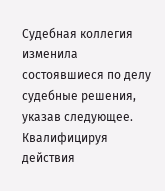Судебная коллегия изменила состоявшиеся по делу судебные решения, указав следующее. Квалифицируя действия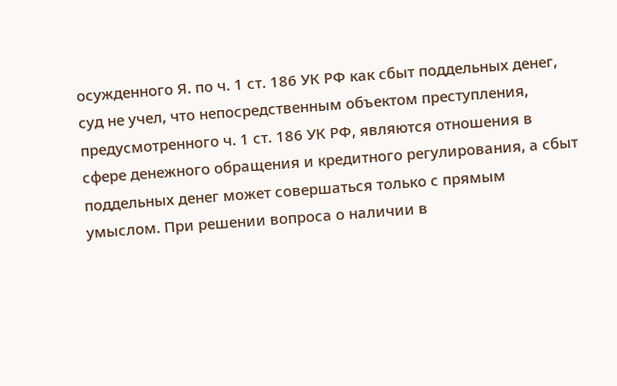осужденного Я. по ч. 1 ст. 186 УК РФ как сбыт поддельных денег, суд не учел, что непосредственным объектом преступления, предусмотренного ч. 1 ст. 186 УК РФ, являются отношения в сфере денежного обращения и кредитного регулирования, а сбыт поддельных денег может совершаться только с прямым умыслом. При решении вопроса о наличии в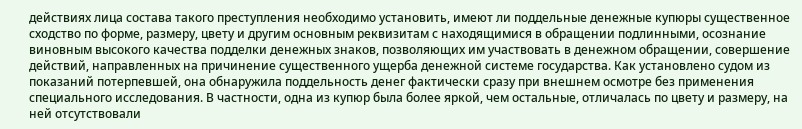действиях лица состава такого преступления необходимо установить, имеют ли поддельные денежные купюры существенное сходство по форме, размеру, цвету и другим основным реквизитам с находящимися в обращении подлинными, осознание виновным высокого качества подделки денежных знаков, позволяющих им участвовать в денежном обращении, совершение действий, направленных на причинение существенного ущерба денежной системе государства. Как установлено судом из показаний потерпевшей, она обнаружила поддельность денег фактически сразу при внешнем осмотре без применения специального исследования. В частности, одна из купюр была более яркой, чем остальные, отличалась по цвету и размеру, на ней отсутствовали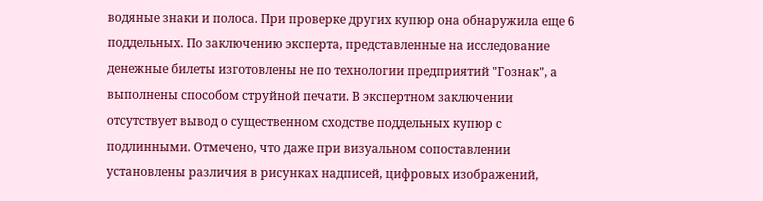водяные знаки и полоса. При проверке других купюр она обнаружила еще 6 поддельных. По заключению эксперта, представленные на исследование денежные билеты изготовлены не по технологии предприятий "Гознак", а выполнены способом струйной печати. В экспертном заключении отсутствует вывод о существенном сходстве поддельных купюр с подлинными. Отмечено, что даже при визуальном сопоставлении установлены различия в рисунках надписей, цифровых изображений,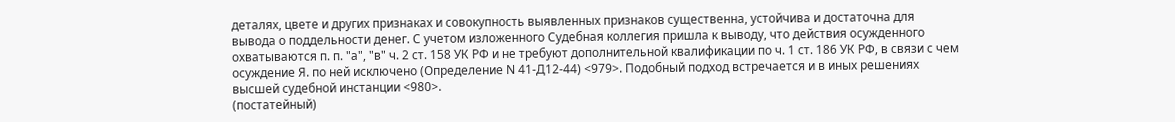деталях, цвете и других признаках и совокупность выявленных признаков существенна, устойчива и достаточна для вывода о поддельности денег. С учетом изложенного Судебная коллегия пришла к выводу, что действия осужденного охватываются п. п. "а", "в" ч. 2 ст. 158 УК РФ и не требуют дополнительной квалификации по ч. 1 ст. 186 УК РФ, в связи с чем осуждение Я. по ней исключено (Определение N 41-Д12-44) <979>. Подобный подход встречается и в иных решениях высшей судебной инстанции <980>.
(постатейный)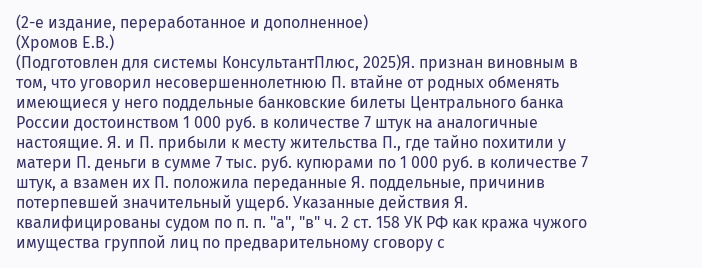(2-е издание, переработанное и дополненное)
(Хромов Е.В.)
(Подготовлен для системы КонсультантПлюс, 2025)Я. признан виновным в том, что уговорил несовершеннолетнюю П. втайне от родных обменять имеющиеся у него поддельные банковские билеты Центрального банка России достоинством 1 000 руб. в количестве 7 штук на аналогичные настоящие. Я. и П. прибыли к месту жительства П., где тайно похитили у матери П. деньги в сумме 7 тыс. руб. купюрами по 1 000 руб. в количестве 7 штук, а взамен их П. положила переданные Я. поддельные, причинив потерпевшей значительный ущерб. Указанные действия Я. квалифицированы судом по п. п. "а", "в" ч. 2 ст. 158 УК РФ как кража чужого имущества группой лиц по предварительному сговору с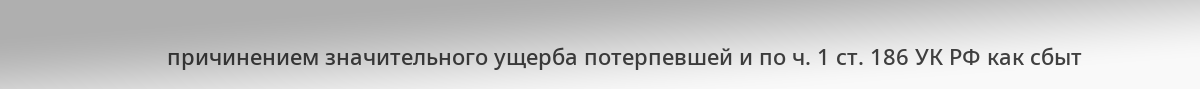причинением значительного ущерба потерпевшей и по ч. 1 ст. 186 УК РФ как сбыт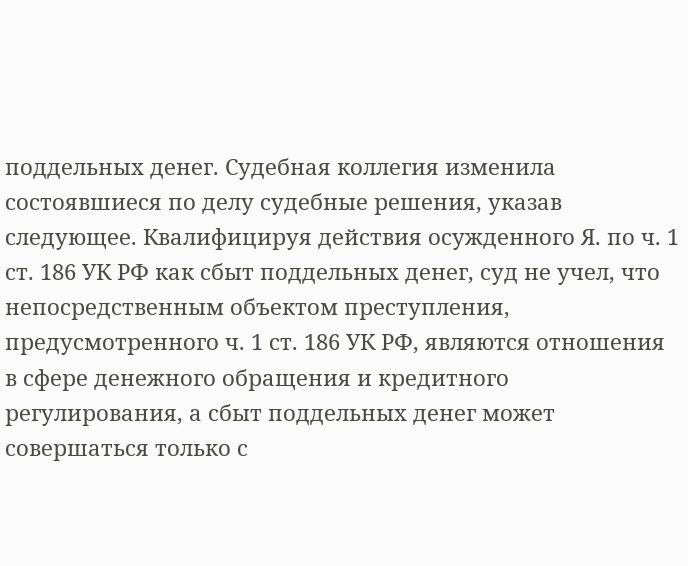поддельных денег. Судебная коллегия изменила состоявшиеся по делу судебные решения, указав следующее. Квалифицируя действия осужденного Я. по ч. 1 ст. 186 УК РФ как сбыт поддельных денег, суд не учел, что непосредственным объектом преступления, предусмотренного ч. 1 ст. 186 УК РФ, являются отношения в сфере денежного обращения и кредитного регулирования, а сбыт поддельных денег может совершаться только с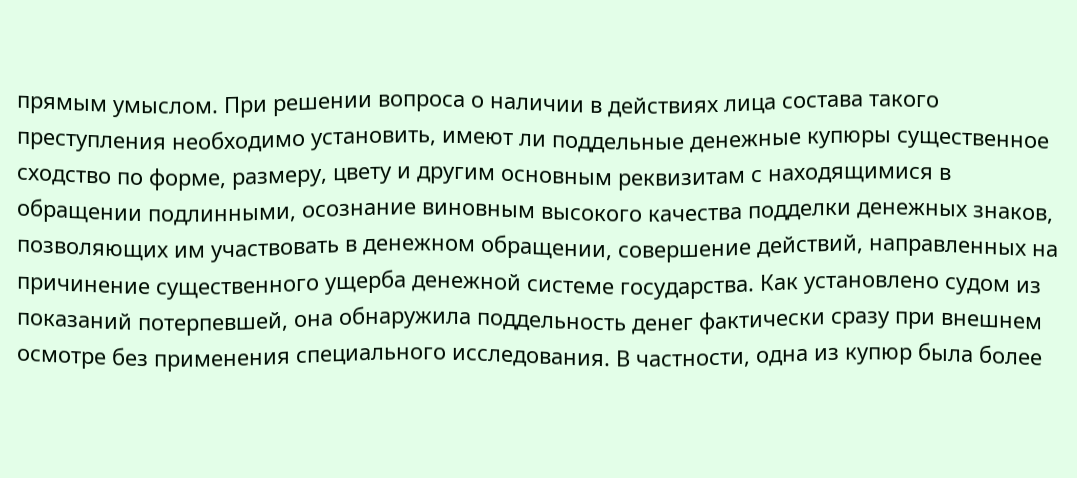прямым умыслом. При решении вопроса о наличии в действиях лица состава такого преступления необходимо установить, имеют ли поддельные денежные купюры существенное сходство по форме, размеру, цвету и другим основным реквизитам с находящимися в обращении подлинными, осознание виновным высокого качества подделки денежных знаков, позволяющих им участвовать в денежном обращении, совершение действий, направленных на причинение существенного ущерба денежной системе государства. Как установлено судом из показаний потерпевшей, она обнаружила поддельность денег фактически сразу при внешнем осмотре без применения специального исследования. В частности, одна из купюр была более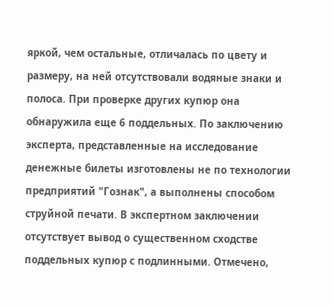яркой, чем остальные, отличалась по цвету и размеру, на ней отсутствовали водяные знаки и полоса. При проверке других купюр она обнаружила еще 6 поддельных. По заключению эксперта, представленные на исследование денежные билеты изготовлены не по технологии предприятий "Гознак", а выполнены способом струйной печати. В экспертном заключении отсутствует вывод о существенном сходстве поддельных купюр с подлинными. Отмечено,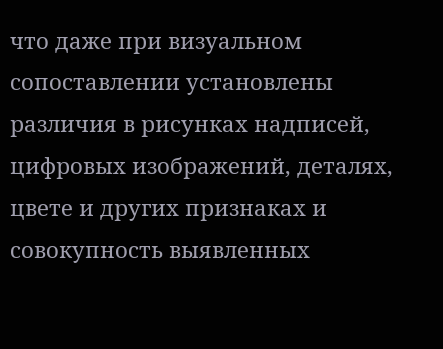что даже при визуальном сопоставлении установлены различия в рисунках надписей, цифровых изображений, деталях, цвете и других признаках и совокупность выявленных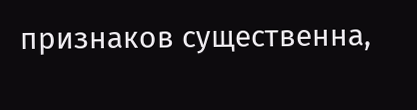признаков существенна,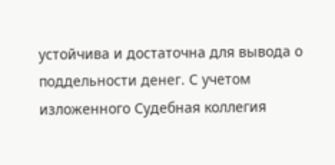устойчива и достаточна для вывода о поддельности денег. С учетом изложенного Судебная коллегия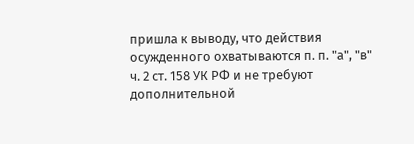пришла к выводу, что действия осужденного охватываются п. п. "а", "в" ч. 2 ст. 158 УК РФ и не требуют дополнительной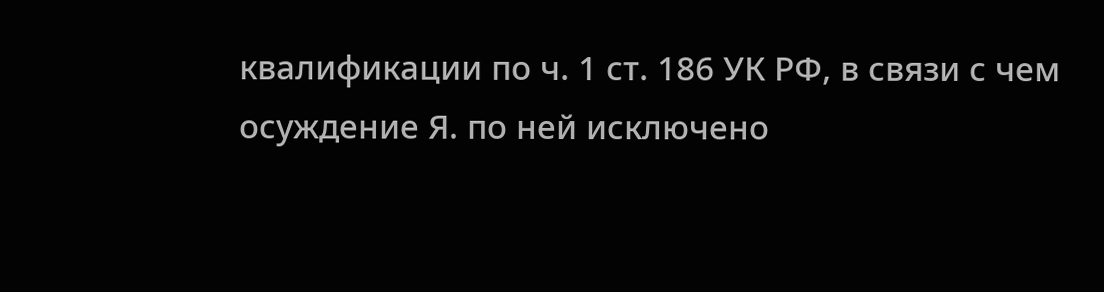квалификации по ч. 1 ст. 186 УК РФ, в связи с чем осуждение Я. по ней исключено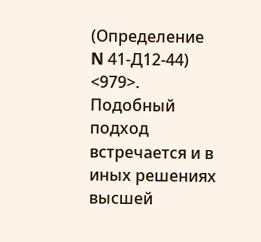(Определение N 41-Д12-44) <979>. Подобный подход встречается и в иных решениях высшей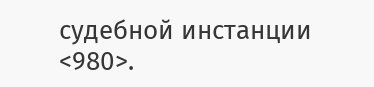судебной инстанции <980>.